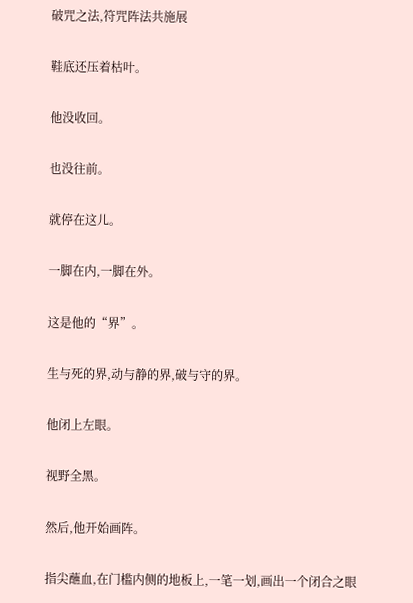破咒之法,符咒阵法共施展

鞋底还压着枯叶。

他没收回。

也没往前。

就停在这儿。

一脚在内,一脚在外。

这是他的“界”。

生与死的界,动与静的界,破与守的界。

他闭上左眼。

视野全黑。

然后,他开始画阵。

指尖蘸血,在门槛内侧的地板上,一笔一划,画出一个闭合之眼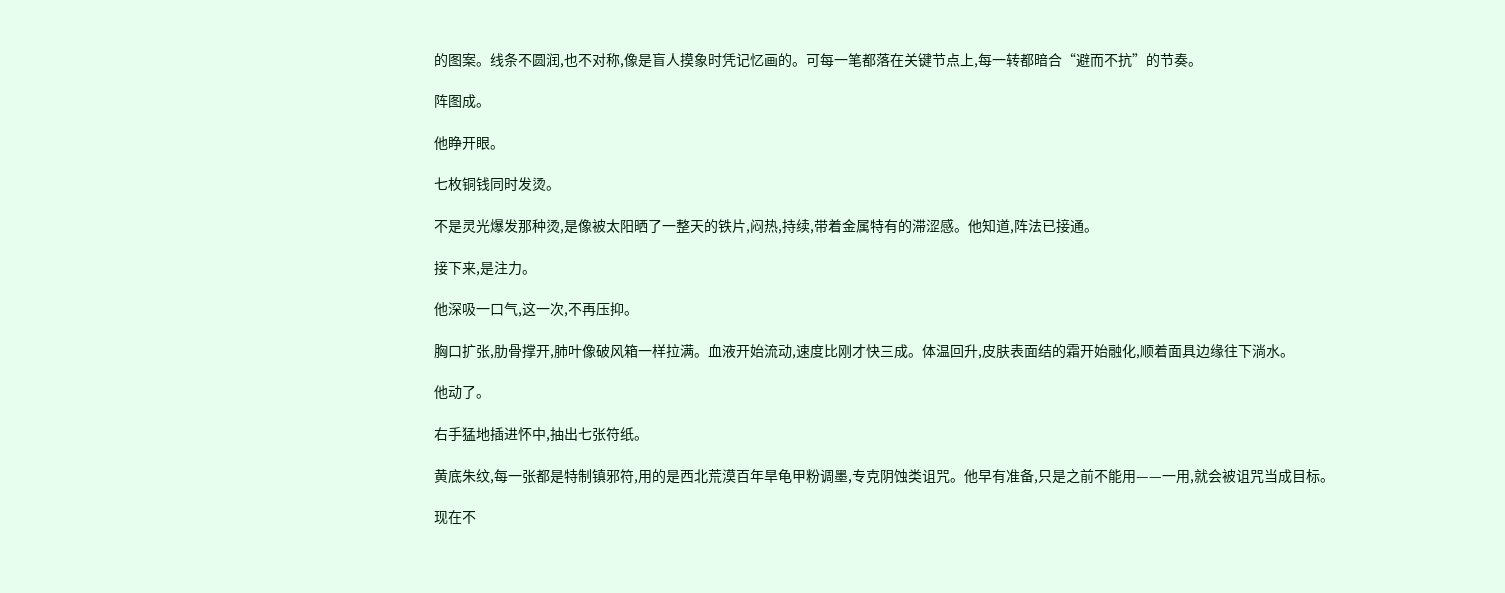的图案。线条不圆润,也不对称,像是盲人摸象时凭记忆画的。可每一笔都落在关键节点上,每一转都暗合“避而不抗”的节奏。

阵图成。

他睁开眼。

七枚铜钱同时发烫。

不是灵光爆发那种烫,是像被太阳晒了一整天的铁片,闷热,持续,带着金属特有的滞涩感。他知道,阵法已接通。

接下来,是注力。

他深吸一口气,这一次,不再压抑。

胸口扩张,肋骨撑开,肺叶像破风箱一样拉满。血液开始流动,速度比刚才快三成。体温回升,皮肤表面结的霜开始融化,顺着面具边缘往下淌水。

他动了。

右手猛地插进怀中,抽出七张符纸。

黄底朱纹,每一张都是特制镇邪符,用的是西北荒漠百年旱龟甲粉调墨,专克阴蚀类诅咒。他早有准备,只是之前不能用——一用,就会被诅咒当成目标。

现在不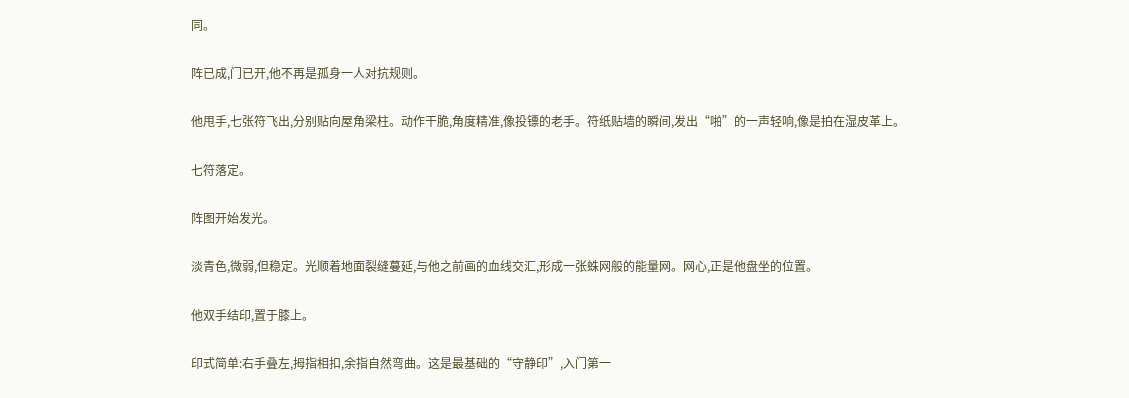同。

阵已成,门已开,他不再是孤身一人对抗规则。

他甩手,七张符飞出,分别贴向屋角梁柱。动作干脆,角度精准,像投镖的老手。符纸贴墙的瞬间,发出“啪”的一声轻响,像是拍在湿皮革上。

七符落定。

阵图开始发光。

淡青色,微弱,但稳定。光顺着地面裂缝蔓延,与他之前画的血线交汇,形成一张蛛网般的能量网。网心,正是他盘坐的位置。

他双手结印,置于膝上。

印式简单:右手叠左,拇指相扣,余指自然弯曲。这是最基础的“守静印”,入门第一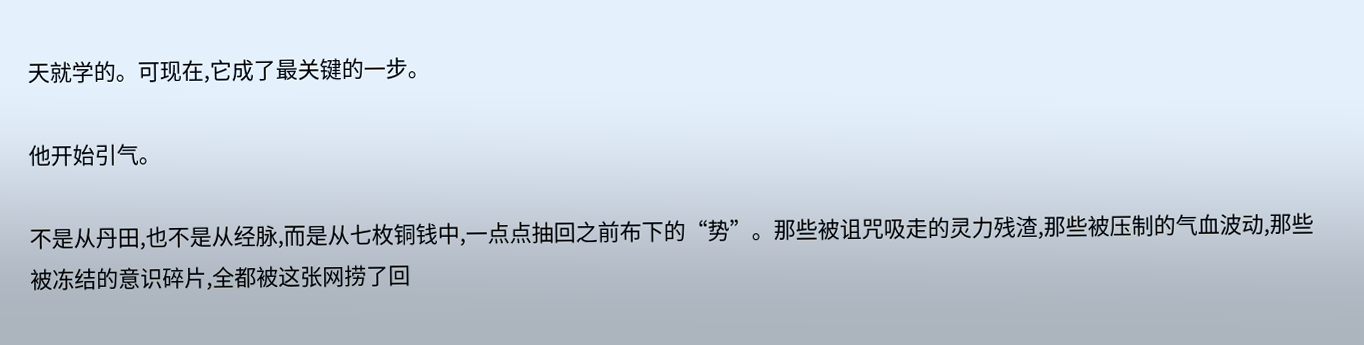天就学的。可现在,它成了最关键的一步。

他开始引气。

不是从丹田,也不是从经脉,而是从七枚铜钱中,一点点抽回之前布下的“势”。那些被诅咒吸走的灵力残渣,那些被压制的气血波动,那些被冻结的意识碎片,全都被这张网捞了回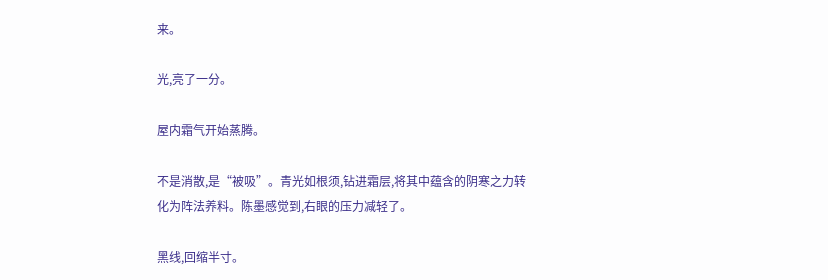来。

光,亮了一分。

屋内霜气开始蒸腾。

不是消散,是“被吸”。青光如根须,钻进霜层,将其中蕴含的阴寒之力转化为阵法养料。陈墨感觉到,右眼的压力减轻了。

黑线,回缩半寸。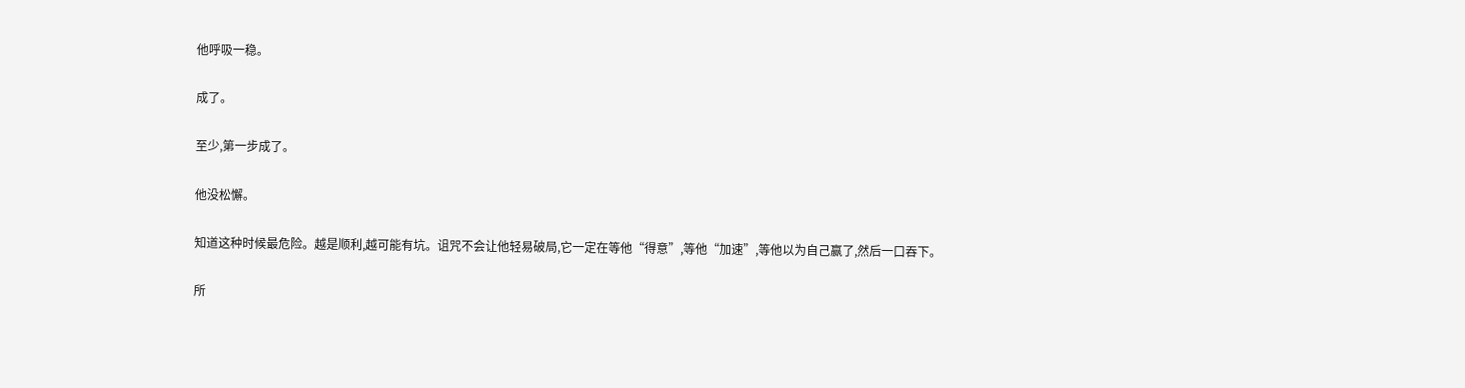他呼吸一稳。

成了。

至少,第一步成了。

他没松懈。

知道这种时候最危险。越是顺利,越可能有坑。诅咒不会让他轻易破局,它一定在等他“得意”,等他“加速”,等他以为自己赢了,然后一口吞下。

所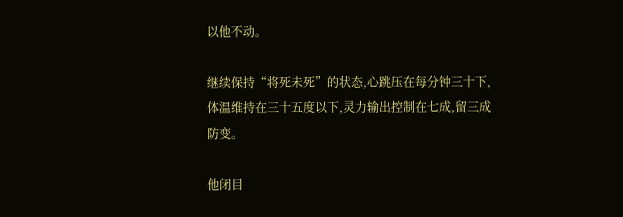以他不动。

继续保持“将死未死”的状态,心跳压在每分钟三十下,体温维持在三十五度以下,灵力输出控制在七成,留三成防变。

他闭目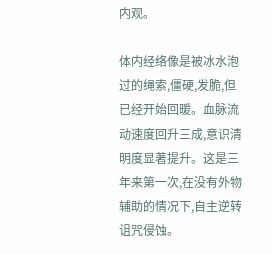内观。

体内经络像是被冰水泡过的绳索,僵硬,发脆,但已经开始回暖。血脉流动速度回升三成,意识清明度显著提升。这是三年来第一次,在没有外物辅助的情况下,自主逆转诅咒侵蚀。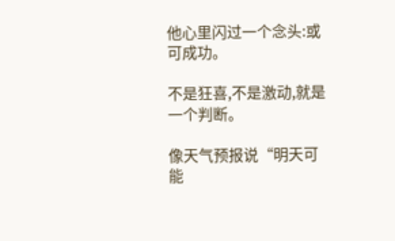他心里闪过一个念头:或可成功。

不是狂喜,不是激动,就是一个判断。

像天气预报说“明天可能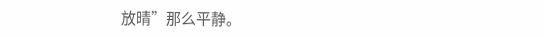放晴”那么平静。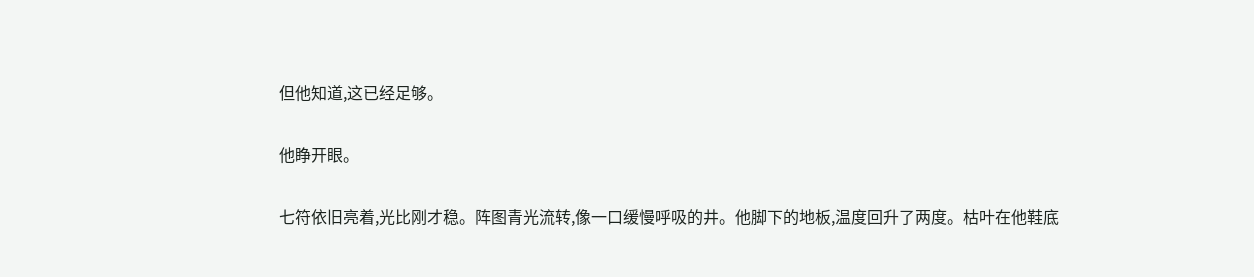但他知道,这已经足够。

他睁开眼。

七符依旧亮着,光比刚才稳。阵图青光流转,像一口缓慢呼吸的井。他脚下的地板,温度回升了两度。枯叶在他鞋底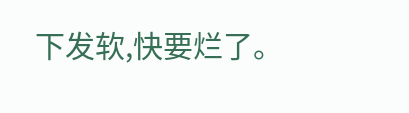下发软,快要烂了。